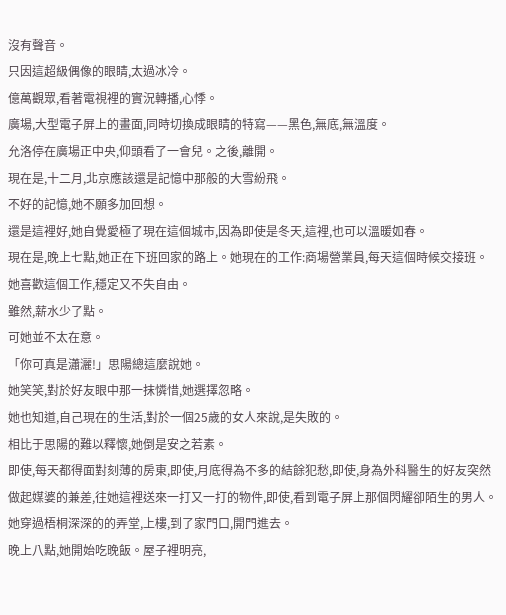沒有聲音。
只因這超級偶像的眼睛,太過冰冷。
億萬觀眾,看著電視裡的實況轉播,心悸。
廣場,大型電子屏上的畫面,同時切換成眼睛的特寫——黑色,無底,無溫度。
允洛停在廣場正中央,仰頭看了一會兒。之後,離開。
現在是,十二月,北京應該還是記憶中那般的大雪紛飛。
不好的記憶,她不願多加回想。
還是這裡好,她自覺愛極了現在這個城市,因為即使是冬天,這裡,也可以溫暖如春。
現在是,晚上七點,她正在下班回家的路上。她現在的工作:商場營業員,每天這個時候交接班。她喜歡這個工作,穩定又不失自由。
雖然,薪水少了點。
可她並不太在意。
「你可真是瀟灑!」思陽總這麼說她。
她笑笑,對於好友眼中那一抹憐惜,她選擇忽略。
她也知道,自己現在的生活,對於一個25歲的女人來說,是失敗的。
相比于思陽的難以釋懷,她倒是安之若素。
即使,每天都得面對刻薄的房東,即使,月底得為不多的結餘犯愁,即使,身為外科醫生的好友突然做起媒婆的兼差,往她這裡送來一打又一打的物件,即使,看到電子屏上那個閃耀卻陌生的男人。
她穿過梧桐深深的的弄堂,上樓,到了家門口,開門進去。
晚上八點,她開始吃晚飯。屋子裡明亮,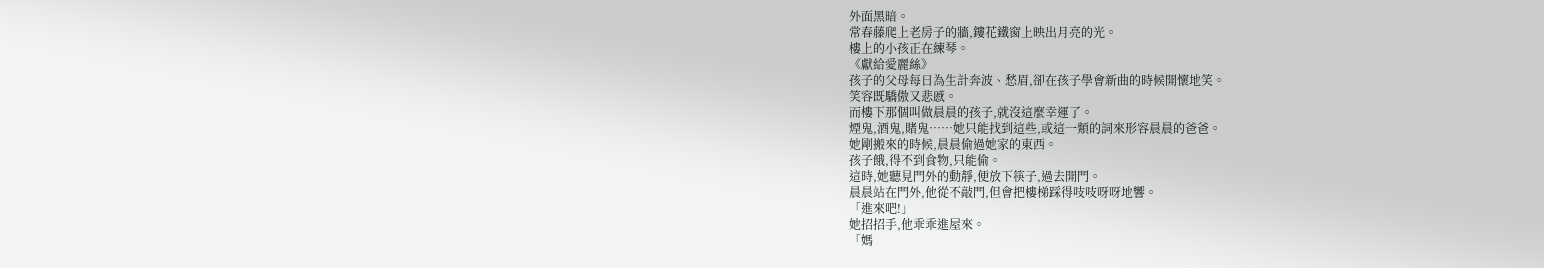外面黑暗。
常春藤爬上老房子的牆,鏤花鐵窗上映出月亮的光。
樓上的小孩正在練琴。
《獻給愛麗絲》
孩子的父母每日為生計奔波、愁眉,卻在孩子學會新曲的時候開懷地笑。
笑容既驕傲又悲慼。
而樓下那個叫做晨晨的孩子,就沒這麼幸運了。
煙鬼,酒鬼,賭鬼……她只能找到這些,或這一類的詞來形容晨晨的爸爸。
她剛搬來的時候,晨晨偷過她家的東西。
孩子餓,得不到食物,只能偷。
這時,她聽見門外的動靜,便放下筷子,過去開門。
晨晨站在門外,他從不敲門,但會把樓梯踩得吱吱呀呀地響。
「進來吧!」
她招招手,他乖乖進屋來。
「媽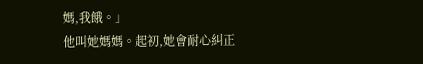媽,我餓。」
他叫她媽媽。起初,她會耐心糾正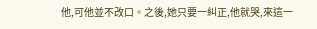他,可他並不改口。之後,她只要一糾正,他就哭,來這一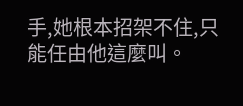手,她根本招架不住,只能任由他這麼叫。